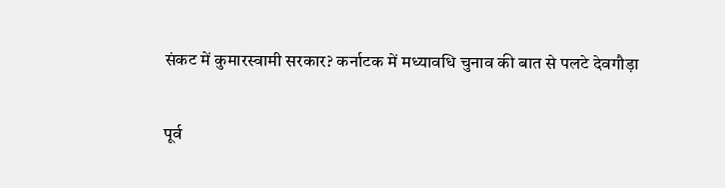संकट में कुमारस्वामी सरकार? कर्नाटक में मध्यावधि चुनाव की बात से पलटे देवगौड़ा

पूर्व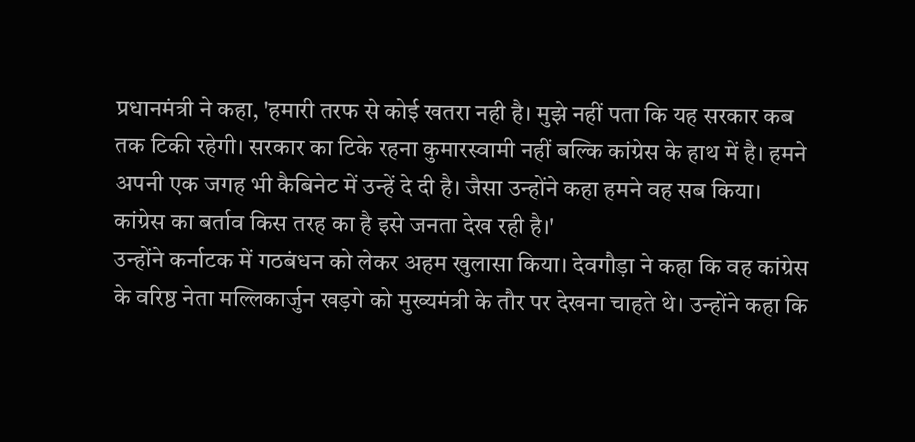प्रधानमंत्री ने कहा, 'हमारी तरफ से कोई खतरा नही है। मुझे नहीं पता कि यह सरकार कब तक टिकी रहेगी। सरकार का टिके रहना कुमारस्वामी नहीं बल्कि कांग्रेस के हाथ में है। हमने अपनी एक जगह भी कैबिनेट में उन्हें दे दी है। जैसा उन्होंने कहा हमने वह सब किया। कांग्रेस का बर्ताव किस तरह का है इसे जनता देख रही है।'
उन्होंने कर्नाटक में गठबंधन को लेकर अहम खुलासा किया। देवगौड़ा ने कहा कि वह कांग्रेस के वरिष्ठ नेता मल्लिकार्जुन खड़गे को मुख्यमंत्री के तौर पर देखना चाहते थे। उन्होंने कहा कि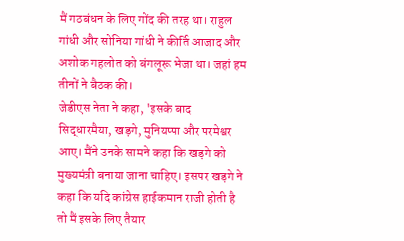मैं गठबंधन के लिए गोंद की तरह था। राहुल गांधी और सोनिया गांधी ने कीर्ति आजाद और अशोक गहलोत को बंगलूरू भेजा था। जहां हम तीनों ने बैठक की।
जेडीएस नेता ने कहा, 'इसके बाद सिद्धारमैया, खड़गे, मुनियप्पा और परमेश्वर आए। मैंने उनके सामने कहा कि खड़गे को मुख्यमंत्री बनाया जाना चाहिए। इसपर खड़गे ने कहा कि यदि कांग्रेस हाईकमान राजी होती है तो मैं इसके लिए तैयार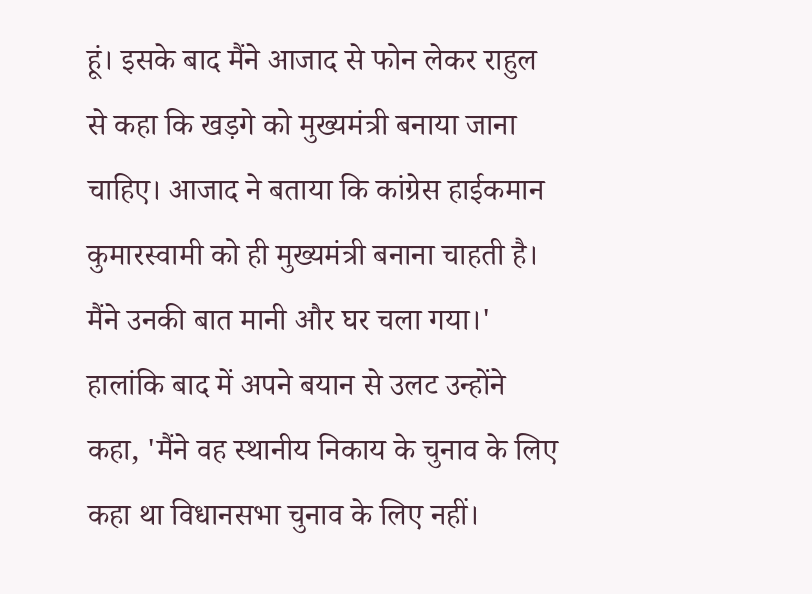हूं। इसके बाद मैंने आजाद से फोन लेकर राहुल से कहा कि खड़गे को मुख्यमंत्री बनाया जाना चाहिए। आजाद ने बताया कि कांग्रेस हाईकमान कुमारस्वामी को ही मुख्यमंत्री बनाना चाहती है। मैंने उनकी बात मानी और घर चला गया।'
हालांकि बाद में अपने बयान से उलट उन्होंने कहा, 'मैंने वह स्थानीय निकाय के चुनाव के लिए कहा था विधानसभा चुनाव के लिए नहीं।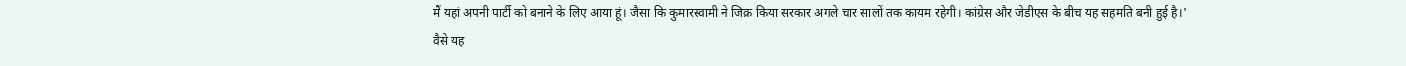मैं यहां अपनी पार्टी को बनाने के लिए आया हूं। जैसा कि कुमारस्वामी ने जिक्र किया सरकार अगले चार सालों तक कायम रहेगी। कांग्रेस और जेडीएस के बीच यह सहमति बनी हुई है।'
वैसे यह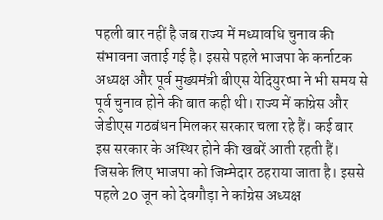पहली बार नहीं है जब राज्य में मध्यावधि चुनाव की संभावना जताई गई है। इससे पहले भाजपा के कर्नाटक अध्यक्ष और पूर्व मुख्यमंत्री बीएस येदियुरप्पा ने भी समय से पूर्व चुनाव होने की बात कही थी। राज्य में कांग्रेस और जेडीएस गठबंधन मिलकर सरकार चला रहे हैं। कई बार इस सरकार के अस्थिर होने की खबरें आती रहती हैं। जिसके लिए भाजपा को जिम्मेदार ठहराया जाता है। इससे पहले 20 जून को देवगौड़ा ने कांग्रेस अध्यक्ष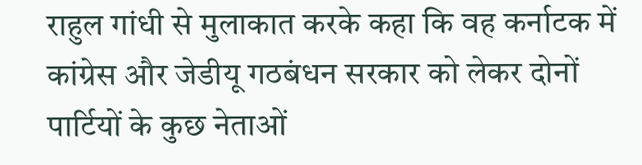राहुल गांधी से मुलाकात करके कहा कि वह कर्नाटक में कांग्रेस और जेडीयू गठबंधन सरकार को लेकर दोनों पार्टियों के कुछ नेताओं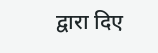द्वारा दिए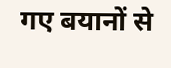गए बयानों से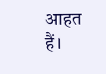आहत हैं।